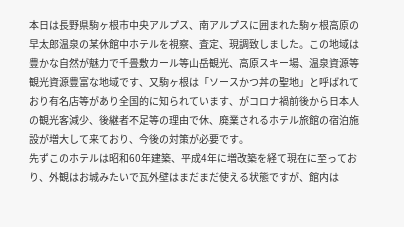本日は長野県駒ヶ根市中央アルプス、南アルプスに囲まれた駒ヶ根高原の早太郎温泉の某休館中ホテルを視察、査定、現調致しました。この地域は豊かな自然が魅力で千畳敷カール等山岳観光、高原スキー場、温泉資源等観光資源豊富な地域です、又駒ヶ根は「ソースかつ丼の聖地」と呼ばれており有名店等があり全国的に知られています、がコロナ禍前後から日本人の観光客減少、後継者不足等の理由で休、廃業されるホテル旅館の宿泊施設が増大して来ており、今後の対策が必要です。
先ずこのホテルは昭和60年建築、平成4年に増改築を経て現在に至っており、外観はお城みたいで瓦外壁はまだまだ使える状態ですが、館内は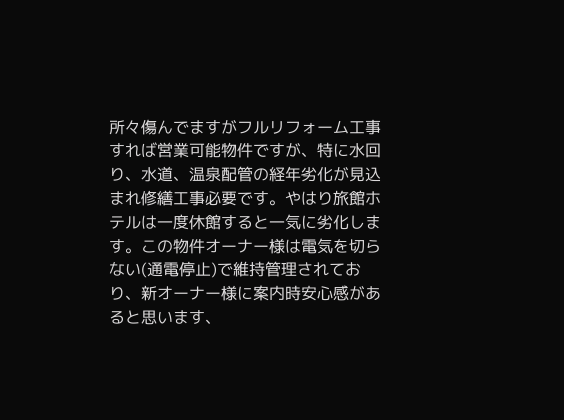所々傷んでますがフルリフォーム工事すれば営業可能物件ですが、特に水回り、水道、温泉配管の経年劣化が見込まれ修繕工事必要です。やはり旅館ホテルは一度休館すると一気に劣化します。この物件オーナー様は電気を切らない(通電停止)で維持管理されており、新オーナー様に案内時安心感があると思います、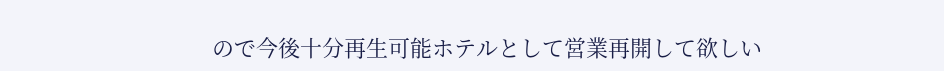ので今後十分再生可能ホテルとして営業再開して欲しい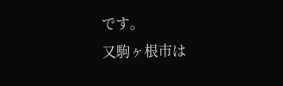です。
又駒ヶ根市は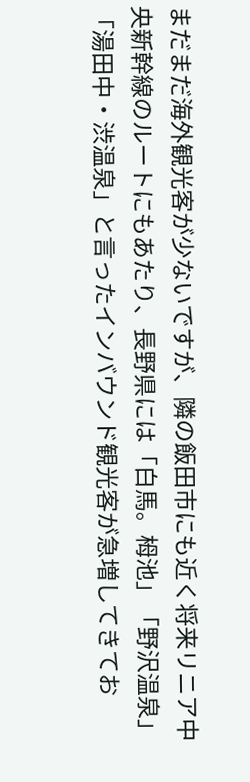まだまだ海外観光客が少ないですが、隣の飯田市にも近く将来リニア中央新幹線のルートにもあたり、長野県には「白馬。栂池」「野沢温泉」「湯田中・渋温泉」と言ったインバウンド観光客が急増してきてお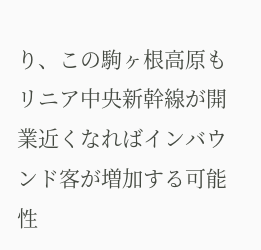り、この駒ヶ根高原もリニア中央新幹線が開業近くなればインバウンド客が増加する可能性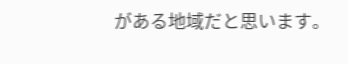がある地域だと思います。